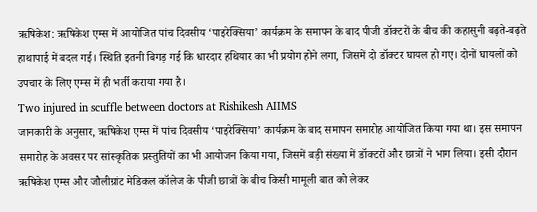ऋषिकेश: ऋषिकेश एम्स में आयोजित पांच दिवसीय ‘पाइरेक्सिया’ कार्यक्रम के समापन के बाद पीजी डॉक्टरों के बीच की कहासुनी बढ़ते-बढ़ते हाथापाई में बदल गई। स्थिति इतनी बिगड़ गई कि धारदार हथियार का भी प्रयोग होने लगा, जिसमें दो डॉक्टर घायल हो गए। दोनों घायलों को उपचार के लिए एम्स में ही भर्ती कराया गया है।
Two injured in scuffle between doctors at Rishikesh AIIMS
जानकारी के अनुसार, ऋषिकेश एम्स में पांच दिवसीय ‘पाइरेक्सिया’ कार्यक्रम के बाद समापन समारोह आयोजित किया गया था। इस समापन समारोह के अवसर पर सांस्कृतिक प्रस्तुतियों का भी आयोजन किया गया, जिसमें बड़ी संख्या में डॉक्टरों और छात्रों ने भाग लिया। इसी दौरान ऋषिकेश एम्स और जौलीग्रांट मेडिकल कॉलेज के पीजी छात्रों के बीच किसी मामूली बात को लेकर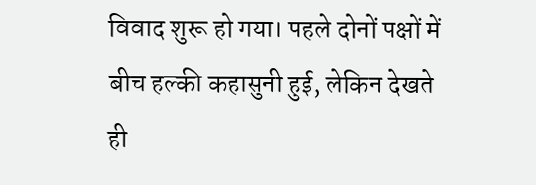विवाद शुरू हो गया। पहले दोनों पक्षों में बीच हल्की कहासुनी हुई, लेकिन देखते ही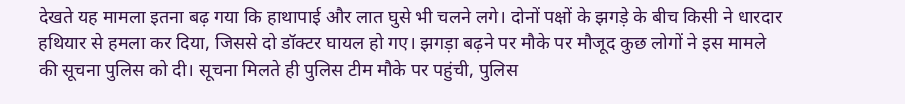देखते यह मामला इतना बढ़ गया कि हाथापाई और लात घुसे भी चलने लगे। दोनों पक्षों के झगड़े के बीच किसी ने धारदार हथियार से हमला कर दिया, जिससे दो डॉक्टर घायल हो गए। झगड़ा बढ़ने पर मौके पर मौजूद कुछ लोगों ने इस मामले की सूचना पुलिस को दी। सूचना मिलते ही पुलिस टीम मौके पर पहुंची, पुलिस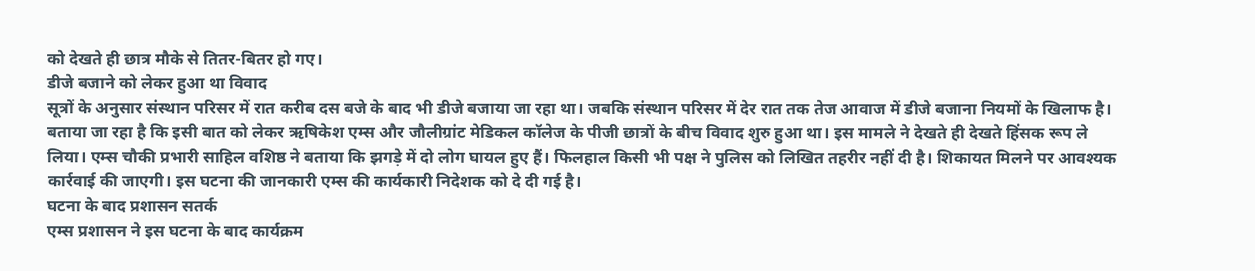को देखते ही छात्र मौके से तितर-बितर हो गए।
डीजे बजाने को लेकर हुआ था विवाद
सूत्रों के अनुसार संस्थान परिसर में रात करीब दस बजे के बाद भी डीजे बजाया जा रहा था। जबकि संस्थान परिसर में देर रात तक तेज आवाज में डीजे बजाना नियमों के खिलाफ है। बताया जा रहा है कि इसी बात को लेकर ऋषिकेश एम्स और जौलीग्रांट मेडिकल कॉलेज के पीजी छात्रों के बीच विवाद शुरु हुआ था। इस मामले ने देखते ही देखते हिंसक रूप ले लिया। एम्स चौकी प्रभारी साहिल वशिष्ठ ने बताया कि झगड़े में दो लोग घायल हुए हैं। फिलहाल किसी भी पक्ष ने पुलिस को लिखित तहरीर नहीं दी है। शिकायत मिलने पर आवश्यक कार्रवाई की जाएगी। इस घटना की जानकारी एम्स की कार्यकारी निदेशक को दे दी गई है।
घटना के बाद प्रशासन सतर्क
एम्स प्रशासन ने इस घटना के बाद कार्यक्रम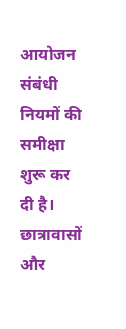आयोजन संबंधी नियमों की समीक्षा शुरू कर दी है। छात्रावासों और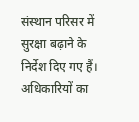संस्थान परिसर में सुरक्षा बढ़ाने के निर्देश दिए गए हैं। अधिकारियों का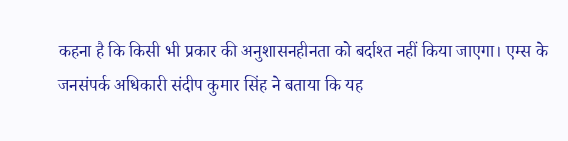कहना है कि किसी भी प्रकार की अनुशासनहीनता को बर्दाश्त नहीं किया जाएगा। एम्स के जनसंपर्क अधिकारी संदीप कुमार सिंह ने बताया कि यह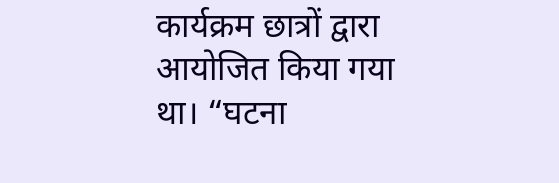कार्यक्रम छात्रों द्वारा आयोजित किया गया था। “घटना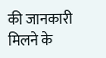की जानकारी मिलने के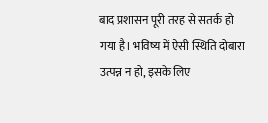बाद प्रशासन पूरी तरह से सतर्क हो गया है। भविष्य में ऐसी स्थिति दोबारा उत्पन्न न हो, इसके लिए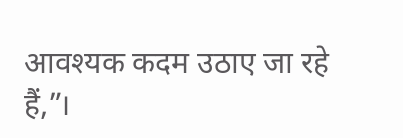आवश्यक कदम उठाए जा रहे हैं,”।